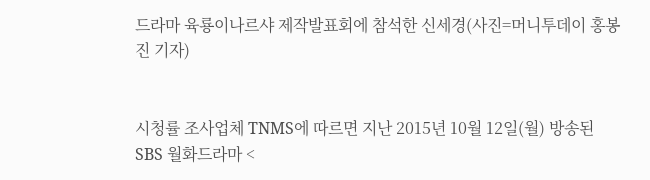드라마 육룡이나르샤 제작발표회에 참석한 신세경(사진=머니투데이 홍봉진 기자)


시청률 조사업체 TNMS에 따르면 지난 2015년 10월 12일(월) 방송된 SBS 월화드라마 <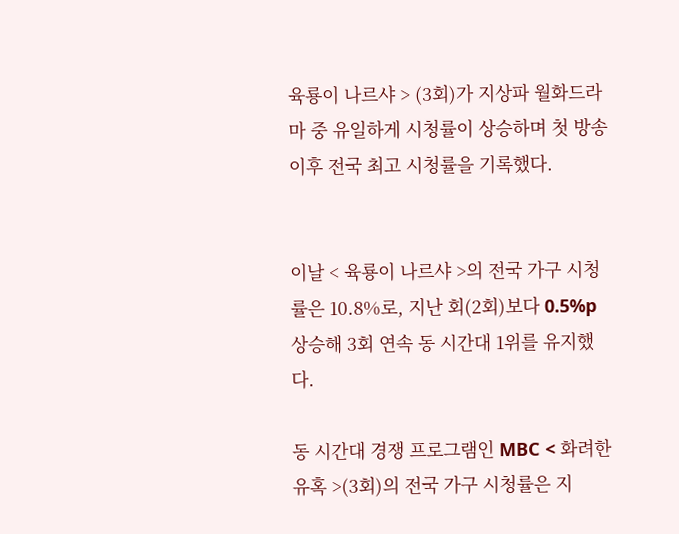육룡이 나르샤 > (3회)가 지상파 월화드라마 중 유일하게 시청률이 상승하며 첫 방송 이후 전국 최고 시청률을 기록했다.


이날 < 육룡이 나르샤 >의 전국 가구 시청률은 10.8%로, 지난 회(2회)보다 0.5%p 상승해 3회 연속 동 시간대 1위를 유지했다.

동 시간대 경쟁 프로그램인 MBC < 화려한 유혹 >(3회)의 전국 가구 시청률은 지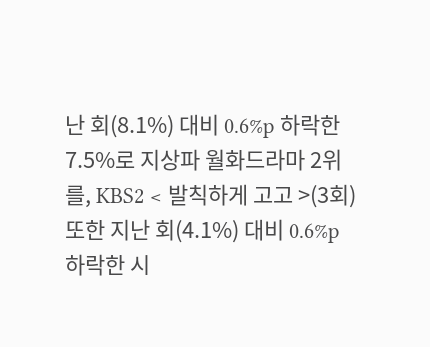난 회(8.1%) 대비 0.6%p 하락한 7.5%로 지상파 월화드라마 2위를, KBS2 < 발칙하게 고고 >(3회) 또한 지난 회(4.1%) 대비 0.6%p 하락한 시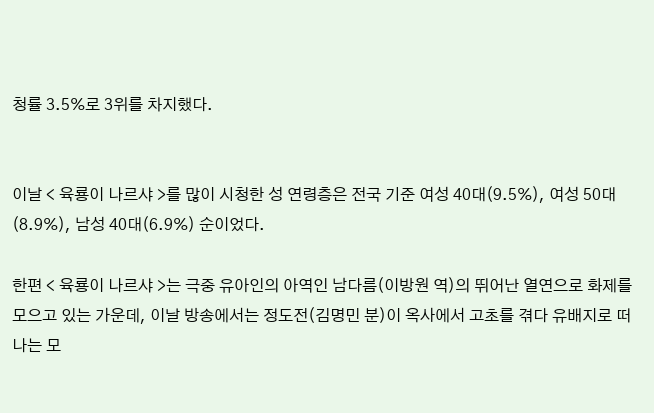청률 3.5%로 3위를 차지했다.


이날 < 육룡이 나르샤 >를 많이 시청한 성 연령층은 전국 기준 여성 40대(9.5%), 여성 50대(8.9%), 남성 40대(6.9%) 순이었다.

한편 < 육룡이 나르샤 >는 극중 유아인의 아역인 남다름(이방원 역)의 뛰어난 열연으로 화제를 모으고 있는 가운데, 이날 방송에서는 정도전(김명민 분)이 옥사에서 고초를 겪다 유배지로 떠나는 모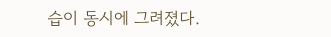습이 동시에 그려졌다.